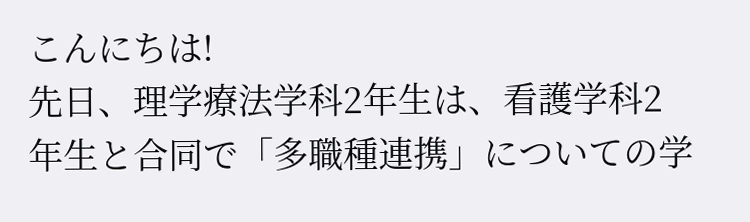こんにちは!
先日、理学療法学科2年生は、看護学科2年生と合同で「多職種連携」についての学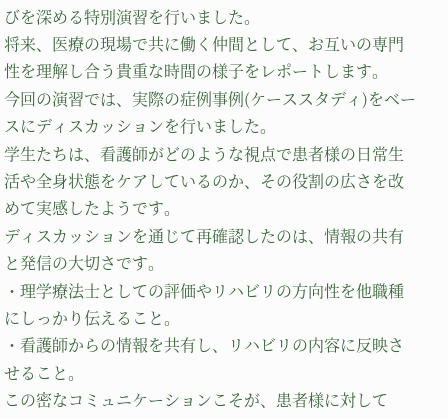びを深める特別演習を行いました。
将来、医療の現場で共に働く仲間として、お互いの専門性を理解し合う貴重な時間の様子をレポートします。
今回の演習では、実際の症例事例(ケーススタディ)をベースにディスカッションを行いました。
学生たちは、看護師がどのような視点で患者様の日常生活や全身状態をケアしているのか、その役割の広さを改めて実感したようです。
ディスカッションを通じて再確認したのは、情報の共有と発信の大切さです。
・理学療法士としての評価やリハビリの方向性を他職種にしっかり伝えること。
・看護師からの情報を共有し、リハビリの内容に反映させること。
この密なコミュニケーションこそが、患者様に対して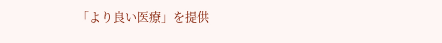「より良い医療」を提供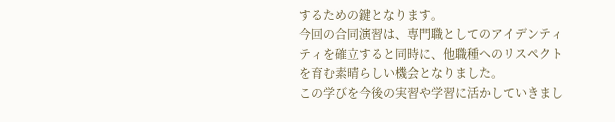するための鍵となります。
今回の合同演習は、専門職としてのアイデンティティを確立すると同時に、他職種へのリスペクトを育む素晴らしい機会となりました。
この学びを今後の実習や学習に活かしていきまし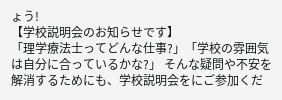ょう!
【学校説明会のお知らせです】
「理学療法士ってどんな仕事?」「学校の雰囲気は自分に合っているかな?」 そんな疑問や不安を解消するためにも、学校説明会をにご参加くだ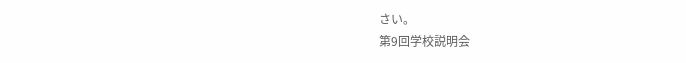さい。
第9回学校説明会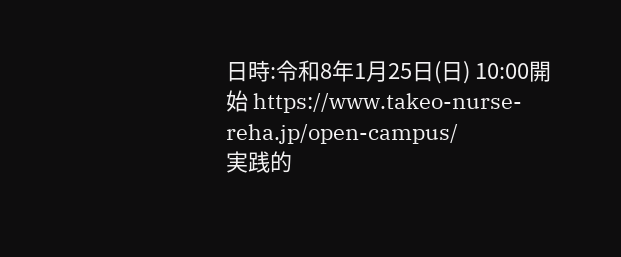日時:令和8年1月25日(日) 10:00開始 https://www.takeo-nurse-reha.jp/open-campus/
実践的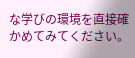な学びの環境を直接確かめてみてください。